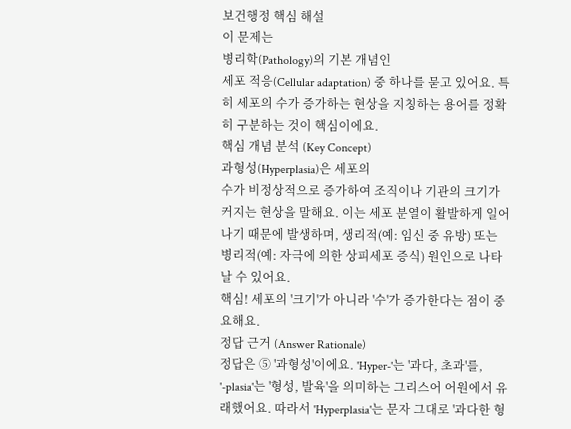보건행정 핵심 해설
이 문제는
병리학(Pathology)의 기본 개념인
세포 적응(Cellular adaptation) 중 하나를 묻고 있어요. 특히 세포의 수가 증가하는 현상을 지칭하는 용어를 정확히 구분하는 것이 핵심이에요.
핵심 개념 분석 (Key Concept)
과형성(Hyperplasia)은 세포의
수가 비정상적으로 증가하여 조직이나 기관의 크기가 커지는 현상을 말해요. 이는 세포 분열이 활발하게 일어나기 때문에 발생하며, 생리적(예: 임신 중 유방) 또는 병리적(예: 자극에 의한 상피세포 증식) 원인으로 나타날 수 있어요.
핵심! 세포의 '크기'가 아니라 '수'가 증가한다는 점이 중요해요.
정답 근거 (Answer Rationale)
정답은 ⑤ '과형성'이에요. 'Hyper-'는 '과다, 초과'를, '-plasia'는 '형성, 발육'을 의미하는 그리스어 어원에서 유래했어요. 따라서 'Hyperplasia'는 문자 그대로 '과다한 형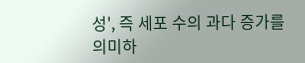성', 즉 세포 수의 과다 증가를 의미하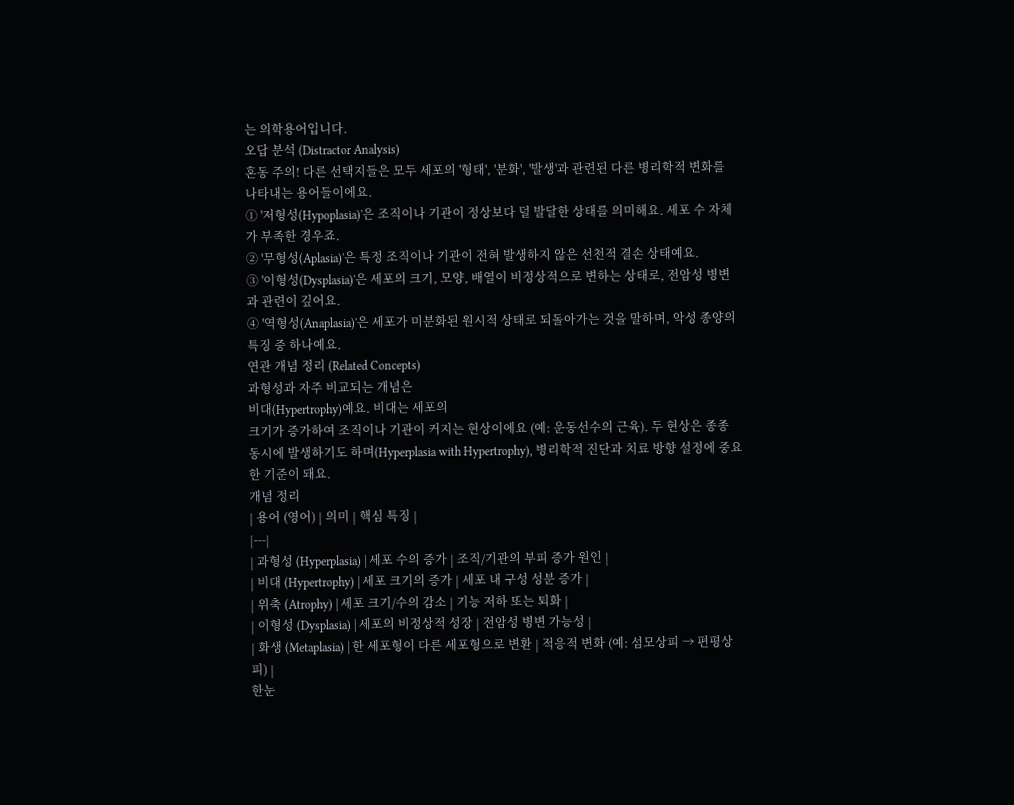는 의학용어입니다.
오답 분석 (Distractor Analysis)
혼동 주의! 다른 선택지들은 모두 세포의 '형태', '분화', '발생'과 관련된 다른 병리학적 변화를 나타내는 용어들이에요.
① '저형성(Hypoplasia)'은 조직이나 기관이 정상보다 덜 발달한 상태를 의미해요. 세포 수 자체가 부족한 경우죠.
② '무형성(Aplasia)'은 특정 조직이나 기관이 전혀 발생하지 않은 선천적 결손 상태예요.
③ '이형성(Dysplasia)'은 세포의 크기, 모양, 배열이 비정상적으로 변하는 상태로, 전암성 병변과 관련이 깊어요.
④ '역형성(Anaplasia)'은 세포가 미분화된 원시적 상태로 되돌아가는 것을 말하며, 악성 종양의 특징 중 하나예요.
연관 개념 정리 (Related Concepts)
과형성과 자주 비교되는 개념은
비대(Hypertrophy)예요. 비대는 세포의
크기가 증가하여 조직이나 기관이 커지는 현상이에요 (예: 운동선수의 근육). 두 현상은 종종 동시에 발생하기도 하며(Hyperplasia with Hypertrophy), 병리학적 진단과 치료 방향 설정에 중요한 기준이 돼요.
개념 정리
| 용어 (영어) | 의미 | 핵심 특징 |
|---|
| 과형성 (Hyperplasia) | 세포 수의 증가 | 조직/기관의 부피 증가 원인 |
| 비대 (Hypertrophy) | 세포 크기의 증가 | 세포 내 구성 성분 증가 |
| 위축 (Atrophy) | 세포 크기/수의 감소 | 기능 저하 또는 퇴화 |
| 이형성 (Dysplasia) | 세포의 비정상적 성장 | 전암성 병변 가능성 |
| 화생 (Metaplasia) | 한 세포형이 다른 세포형으로 변환 | 적응적 변화 (예: 섬모상피 → 편평상피) |
한눈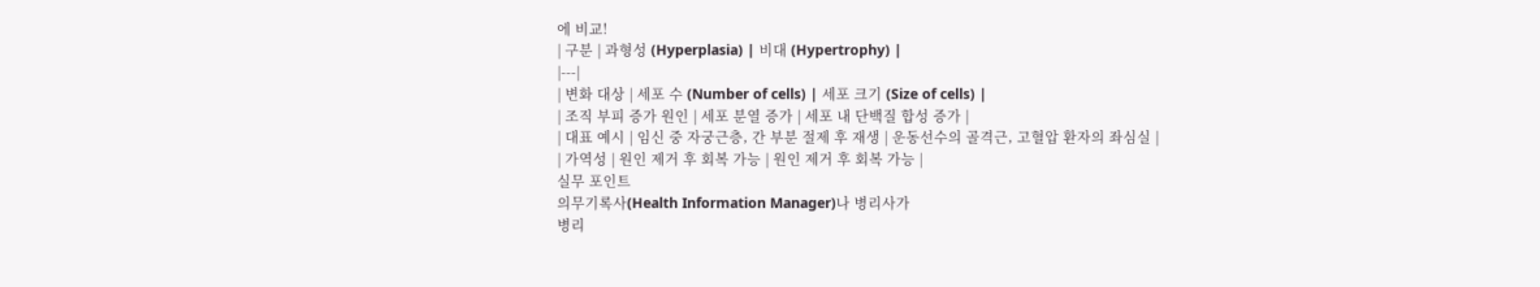에 비교!
| 구분 | 과형성 (Hyperplasia) | 비대 (Hypertrophy) |
|---|
| 변화 대상 | 세포 수 (Number of cells) | 세포 크기 (Size of cells) |
| 조직 부피 증가 원인 | 세포 분열 증가 | 세포 내 단백질 합성 증가 |
| 대표 예시 | 임신 중 자궁근층, 간 부분 절제 후 재생 | 운동선수의 골격근, 고혈압 환자의 좌심실 |
| 가역성 | 원인 제거 후 회복 가능 | 원인 제거 후 회복 가능 |
실무 포인트
의무기록사(Health Information Manager)나 병리사가
병리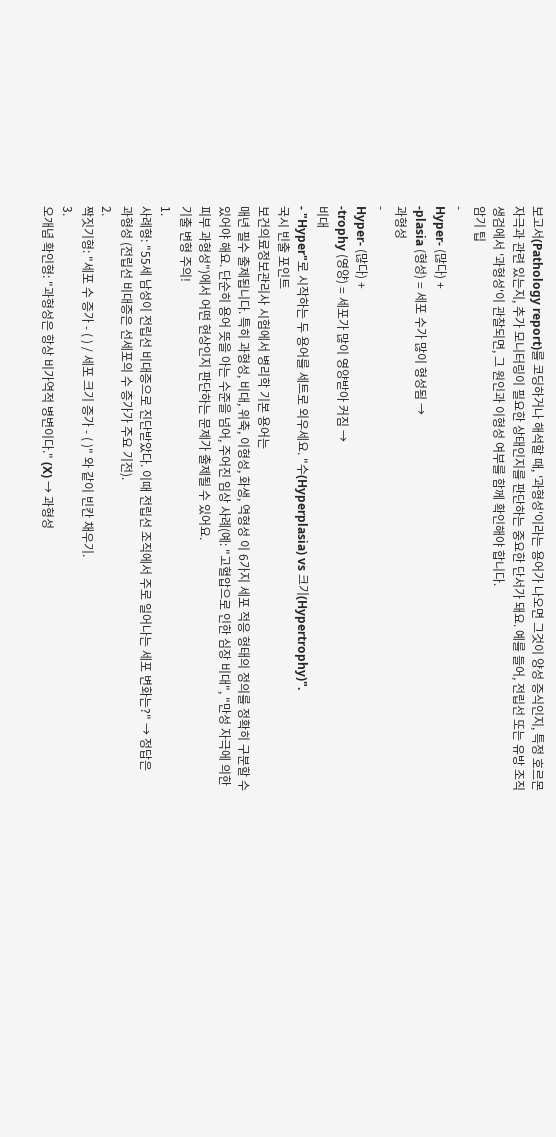보고서(Pathology report)를 코딩하거나 해석할 때, '과형성'이라는 용어가 나오면 그것이 양성 증식인지, 특정 호르몬 자극과 관련 있는지, 추가 모니터링이 필요한 상태인지를 판단하는 중요한 단서가 돼요. 예를 들어, 전립선 또는 유방 조직 생검에서 '과형성'이 관찰되면, 그 원인과 이형성 여부를 함께 확인해야 합니다.
암기 팁
-
Hyper- (많다) +
-plasia (형성) = 세포 수가 많이 형성됨 →
과형성
-
Hyper- (많다) +
-trophy (영양) = 세포가 많이 영양받아 커짐 →
비대
- "Hyper"로 시작하는 두 용어를 세트로 외우세요. "수(Hyperplasia) vs 크기(Hypertrophy)".
국시 빈출 포인트
보건의료정보관리사 시험에서 병리학 기본 용어는
매년 필수 출제됩니다. 특히 과형성, 비대, 위축, 이형성, 화생, 역형성 이 6가지 세포 적응 형태의 정의를 정확히 구분할 수 있어야 해요. 단순히 용어 뜻을 아는 수준을 넘어, 주어진 임상 사례(예: "고혈압으로 인한 심장 비대", "만성 자극에 의한 피부 과형성")에서 어떤 현상인지 판단하는 문제가 출제될 수 있어요.
기출 변형 주의!
1.
사례형: "55세 남성이 전립선 비대증으로 진단받았다. 이때 전립선 조직에서 주로 일어나는 세포 변화는?" → 정답은
과형성 (전립선 비대증은 선세포의 수 증가가 주요 기전).
2.
짝짓기형: "세포 수 증가 - ( ) / 세포 크기 증가 - ( )" 와 같이 빈칸 채우기.
3.
오개념 확인형: "과형성은 항상 비가역적 병변이다." (X) → 과형성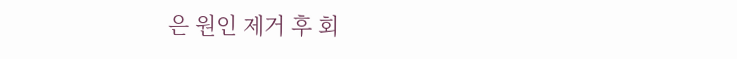은 원인 제거 후 회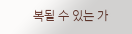복될 수 있는 가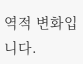역적 변화입니다.